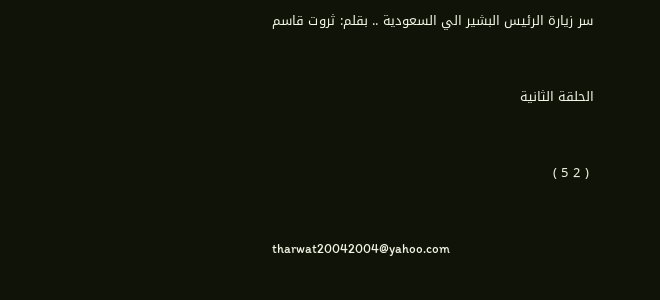سر زيارة الرئيس البشير الي السعودية .. بقلم: ثروت قاسم



الحلقة الثانية



 ( 2 5 )



tharwat20042004@yahoo.com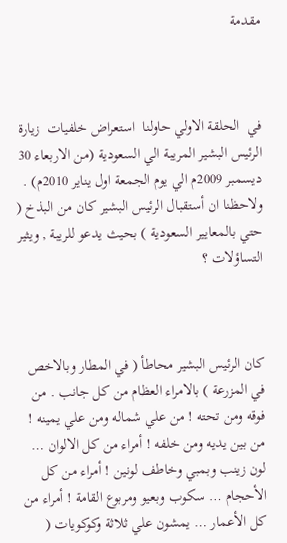مقدمة



في  الحلقة الاولي حاولنا  استعراض خلفيات  زيارة الرئيس البشير المريبة الي السعودية (من الاربعاء 30 ديسمبر 2009م الي يوم الجمعة اول يناير 2010م) . ولاحظنا ان أستقبال الرئيس البشير كان من البذخ ( حتي بالمعايير السعودية ) بحيث يدعو للريبة , ويثير التساؤلات ؟



كان الرئيس البشير محاطأ ( في المطار وبالاخص في المزرعة ) بالامراء العظام من كل جانب . من فوقه ومن تحته ! من علي شماله ومن علي يمينه ! من بين يديه ومن خلفه ! أمراء من كل الالوان … لون زينب وبمبي وخاطف لونين ! أمراء من كل الأحجام … سكوب وبعيو ومربوع القامة ! أمراء من كل الأعمار … يمشون علي ثلاثة وكوكويات (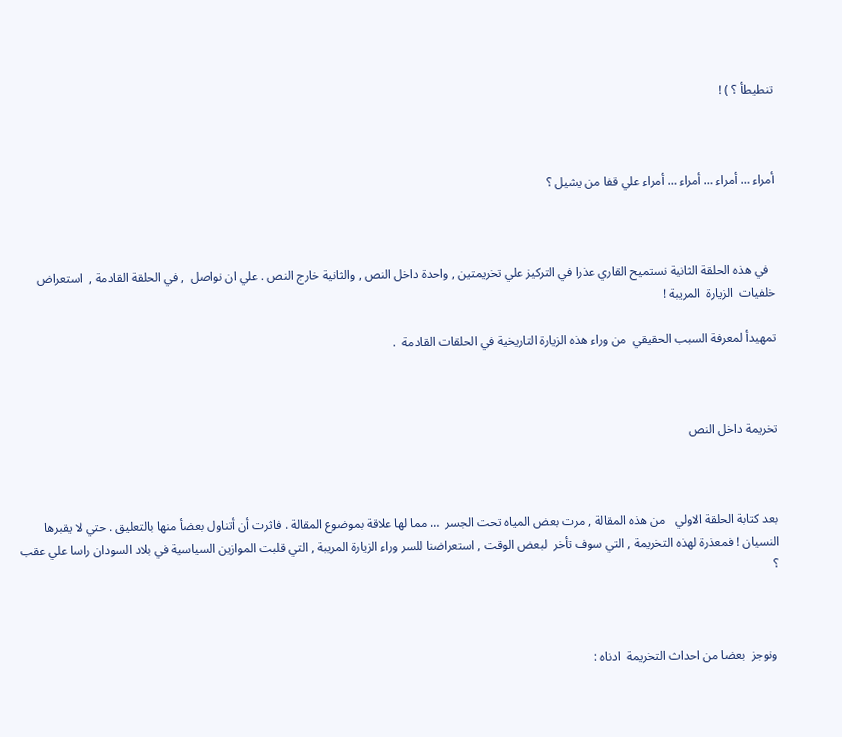تنطيطأ ؟ ) !



أمراء … أمراء … أمراء … أمراء علي قفا من يشيل ؟



  في هذه الحلقة الثانية نستميح القاري عذرا في التركيز علي تخريمتين , واحدة داخل النص , والثانية خارج النص . علي ان نواصل  , في الحلقة القادمة ,  استعراض خلفيات  الزيارة  المريبة !

تمهيدأ لمعرفة السبب الحقيقي  من وراء هذه الزيارة التاريخية في الحلقات القادمة  .



تخريمة داخل النص



بعد كتابة الحلقة الاولي   من هذه المقالة , مرت بعض المياه تحت الجسر  … مما لها علاقة بموضوع المقالة . فاثرت أن أتناول بعضأ منها بالتعليق . حتي لا يقبرها النسيان ! فمعذرة لهذه التخريمة , التي سوف تأخر  لبعض الوقت , استعراضنا للسر وراء الزيارة المريبة , التي قلبت الموازين السياسية في بلاد السودان راسا علي عقب ؟



 ونوجز  بعضا من احداث التخريمة  ادناه :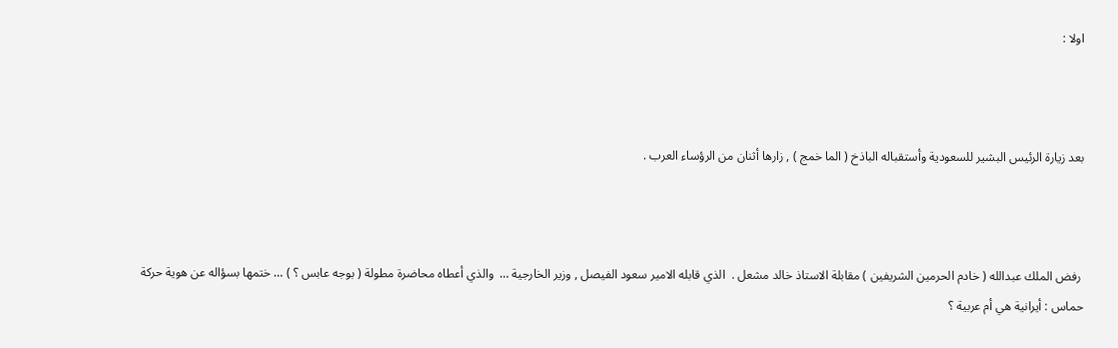اولا :



بعد زيارة الرئيس البشير للسعودية وأستقباله الباذخ ( الما خمج ) , زارها أثنان من الرؤساء العرب .



 رفض الملك عبدالله ( خادم الحرمين الشريفين ) مقابلة الاستاذ خالد مشعل .  الذي قابله الامير سعود الفيصل , وزير الخارجية …  والذي أعطاه محاضرة مطولة ( بوجه عابس ؟ ) … ختمها بسؤاله عن هوية حركة حماس : أيرانية هي أم عربية ؟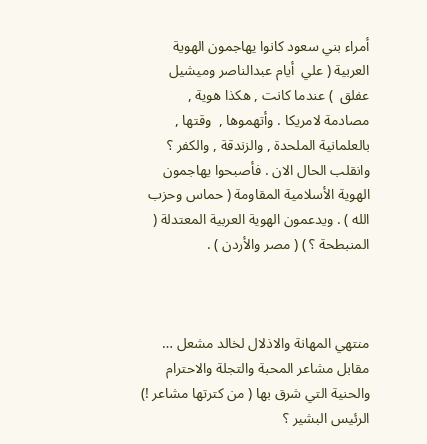أمراء بني سعود كانوا يهاجمون الهوية العربية ( علي  أيام عبدالناصر وميشيل عفلق  ) عندما كانت , هكذا هوية , مصادمة لامريكا . وأتهموها ,  وقتها , بالعلمانية الملحدة , والزندقة , والكفر ؟ وانقلب الحال الان . فأصبحوا يهاجمون الهوية الأسلامية المقاومة ( حماس وحزب الله ) . ويدعمون الهوية العربية المعتدلة ( المنبطحة ؟ ) ( مصر والأردن ) .



منتهي المهانة والاذلال لخالد مشعل …  مقابل مشاعر المحبة والتجلة والاحترام  والحنية التي شرق بها ( من كترتها مشاعر !)  الرئيس البشير ؟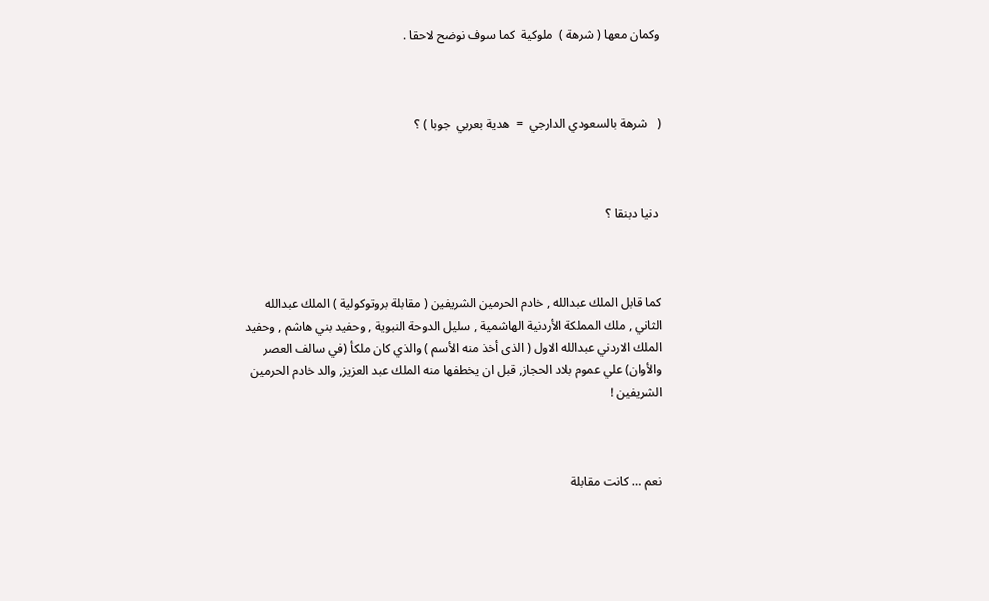وكمان معها ( شرهة )  ملوكية  كما سوف نوضح لاحقا .



(   شرهة بالسعودي الدارجي  =  هدية بعربي  جوبا ) ؟



 دنيا دبنقا ؟



كما قابل الملك عبدالله , خادم الحرمين الشريفين ( مقابلة بروتوكولية ) الملك عبدالله الثاني , ملك المملكة الأردنية الهاشمية , سليل الدوحة النبوية , وحفيد بني هاشم , وحفيد الملك الاردني عبدالله الاول ( الذى أخذ منه الأسم ) والذي كان ملكأ (في سالف العصر والأوان) علي عموم بلاد الحجاز, قبل ان يخطفها منه الملك عبد العزيز, والد خادم الحرمين الشريفين !



نعم … كانت مقابلة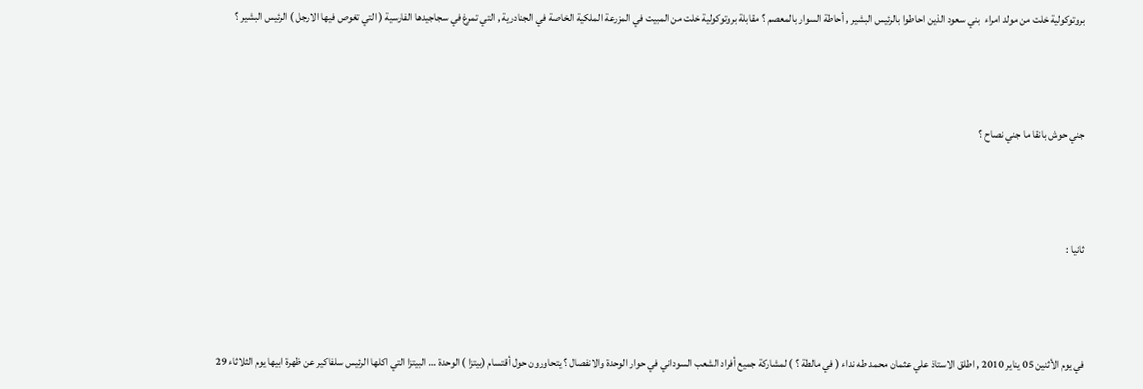بروتوكولية خلت من مولد امراء  بني سعود الذين احاطوا بالرئيس البشير , أحاطة السوار بالمعصم ؟ مقابلة بروتوكولية خلت من المبيت في المزرعة الملكية الخاصة في الجنادرية , التي تمرغ في سجاجيدها الفارسية ( التي تغوص فيها الارجل ) الرئيس البشير ؟



جني حوش بانقا ما جني نصاح ؟



ثانيا :



في يوم الأثنين 05 يناير 2010 , اطلق الاستاذ علي عثمان محمد طه نداء ( في مالطة ؟ ) لمشاركة جميع أفراد الشعب السوداني في حوار الوحدة والانفصال ؟ يتحاورون حول أقتسام (بيتزا ) الوحدة … البيتزا التي اكلها الرئيس سلفاكير عن ظهرة ابيها يوم الثلاثاء 29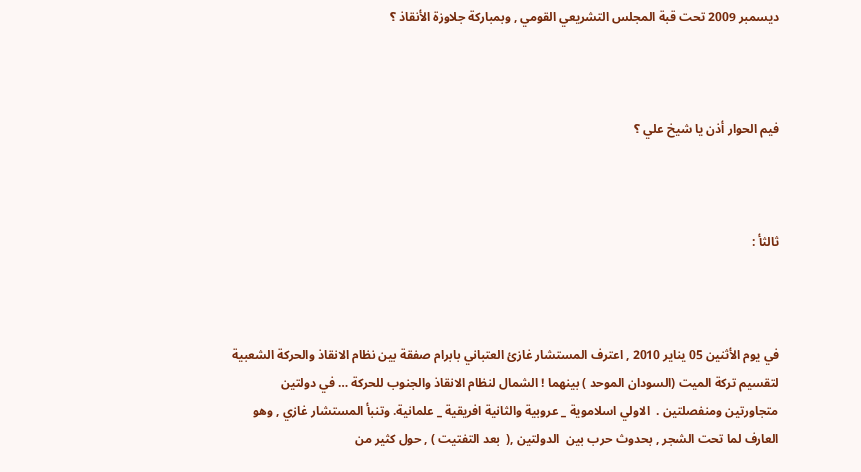ديسمبر 2009 تحت قبة المجلس التشريعي القومي , وبمباركة جلاوزة الأنقاذ ؟



فيم الحوار أذن يا شيخ علي ؟



ثالثأ :



في يوم الأثنين 05 يناير 2010 , اعترف المستشار غازئ العتباني بابرام صفقة بين نظام الانقاذ والحركة الشعبية لتقسيم تركة الميت (السودان الموحد ) بينهما ! الشمال لنظام الانقاذ والجنوب للحركة … في دولتين متجاورتين ومنفصلتين .  الاولي اسلاموية _ عروبية والثانية افريقية _ علمانية. وتنبأ المستشار غازي , وهو العارف لما تحت الشجر , بحدوث حرب بين  الدولتين ,(  بعد التفتيت ) , حول كثير من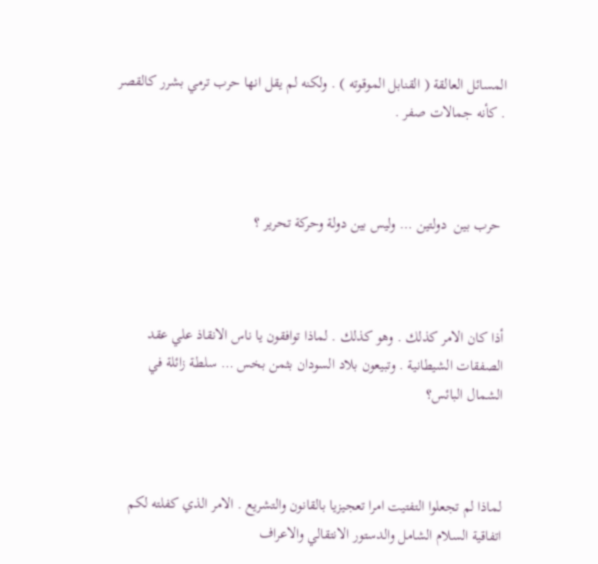المسائل العالقة ( القنابل الموقوته ) . ولكنه لم يقل انها حرب ترمي بشرر كالقصر . كأنه جمالات صفر .



 حرب بين  دولتين … وليس بين دولة وحركة تحرير ؟



أذا كان الامر كذلك . وهو كذلك . لماذا توافقون يا ناس الانقاذ علي عقد الصفقات الشيطانية . وتبيعون بلاد السودان بثمن بخس … سلطة زائلة في الشمال البائس؟



لماذا لم تجعلوا التفتيت امرا تعجيزيا بالقانون والتشريع . الامر الذي كفلته لكم اتفاقية السلام الشامل والدستور الانتقالي والاعراف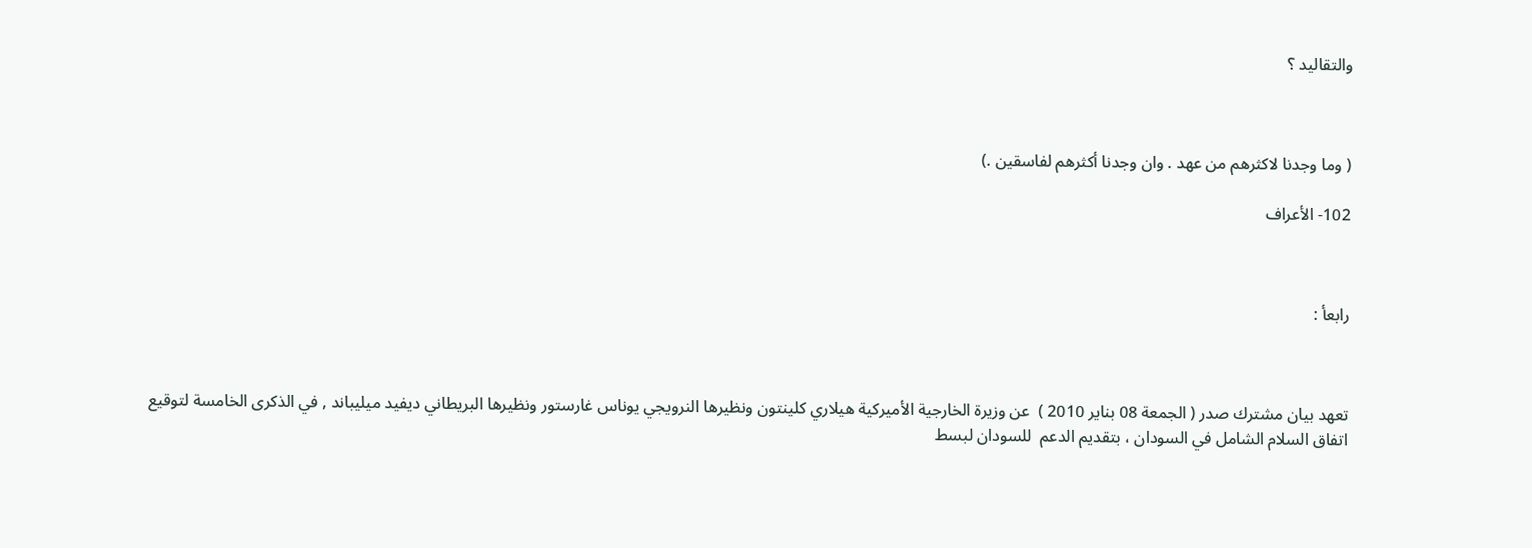والتقاليد ؟



( وما وجدنا لاكثرهم من عهد . وان وجدنا أكثرهم لفاسقين .)

102- الأعراف



رابعأ :



تعهد بيان مشترك صدر ( الجمعة 08 بناير 2010 )  عن وزيرة الخارجية الأميركية هيلاري كلينتون ونظيرها النرويجي يوناس غارستور ونظيرها البريطاني ديفيد ميليباند , في الذكرى الخامسة لتوقيع اتفاق السلام الشامل في السودان ، بتقديم الدعم  للسودان لبسط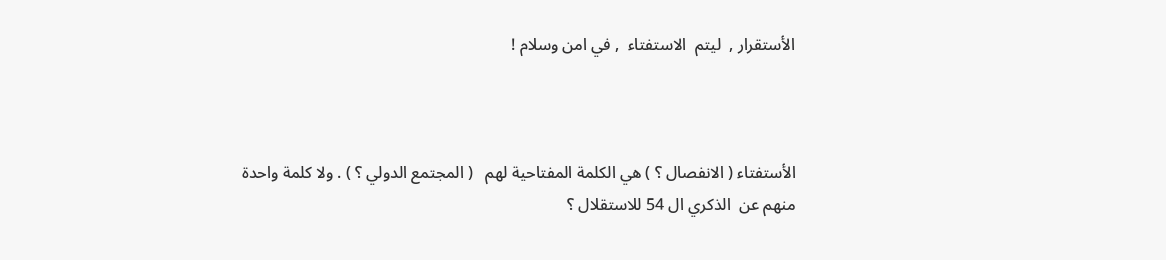الأستقرار ,  ليتم  الاستفتاء  , في امن وسلام !



الأستفتاء ( الانفصال ؟ ) هي الكلمة المفتاحية لهم   ( المجتمع الدولي ؟ ) . ولا كلمة واحدة منهم عن  الذكري ال 54 للاستقلال ؟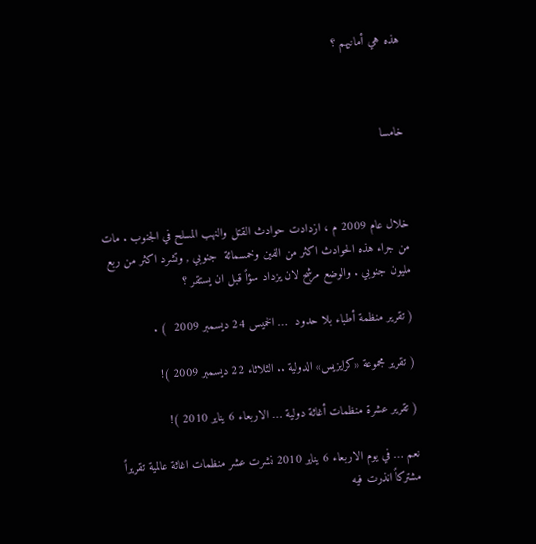هذه هي أمانيهم ؟



خامسا



خلال عام 2009 م ، ازدادت حوادث القتل والنهب المسلح في الجنوب . مات من جراء هذه الحوادث اكثر من الفين وخمسمائة  جنوبي , وتشرد اكثر من ربع مليون جنوبي . والوضع مرشح لان يزداد سؤاً قبل ان يستقر ؟

( تقرير منظمة أطباء بلا حدود  … الخميس 24 ديسمبر 2009  ) .

( تقرير مجموعة «كرايزيس» الدولية .. الثلاثاء 22 ديسمبر 2009 )!

( تقرير عشرة منظمات أغاثة دولية … الاربعاء 6 يناير 2010 )!

نعم … في يوم الاربعاء 6 يناير 2010 نشرت عشر منظمات اغاثة عالمية تقريراً مشتركاً انذرت فيه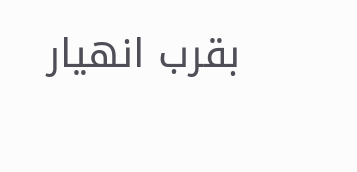بقرب انهيار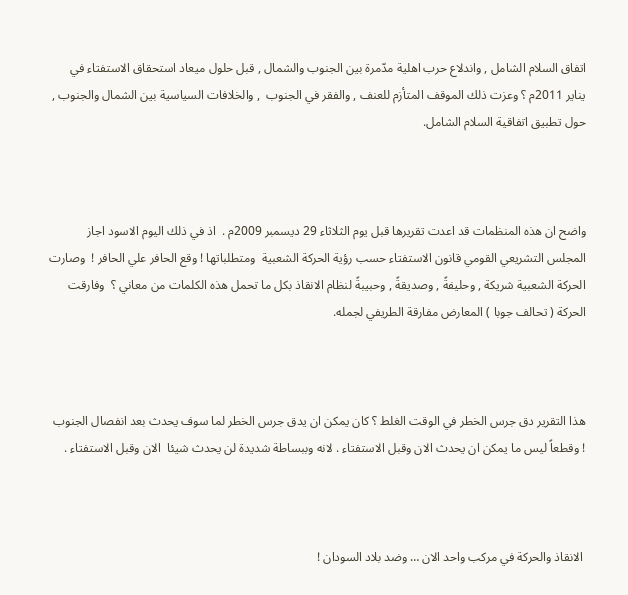اتفاق السلام الشامل , واندلاع حرب اهلية مدّمرة بين الجنوب والشمال , قبل حلول ميعاد استحقاق الاستفتاء في يناير 2011م ؟ وعزت ذلك الموقف المتأزم للعنف , والفقر في الجنوب  , والخلافات السياسية بين الشمال والجنوب , حول تطبيق اتفاقية السلام الشامل.



واضح ان هذه المنظمات قد اعدت تقريرها قبل يوم الثلاثاء 29 ديسمبر 2009م .  اذ في ذلك اليوم الاسود اجاز المجلس التشريعي القومي قانون الاستفتاء حسب رؤية الحركة الشعبية  ومتطلباتها ! وقع الحافر علي الحافر !  وصارت الحركة الشعبية شريكة , وحليفةً , وصديقةً , وحبيبةً لنظام الانقاذ بكل ما تحمل هذه الكلمات من معاني ؟  وفارقت الحركة ( تحالف جوبا ) المعارض مفارقة الطريفي لجمله.



هذا التقرير دق جرس الخطر في الوقت الغلط ؟ كان يمكن ان يدق جرس الخطر لما سوف يحدث بعد انفصال الجنوب ! وقطعاً ليس ما يمكن ان يحدث الان وقبل الاستفتاء . لانه وببساطة شديدة لن يحدث شيئا  الان وقبل الاستفتاء .



 الانقاذ والحركة في مركب واحد الان … وضد بلاد السودان !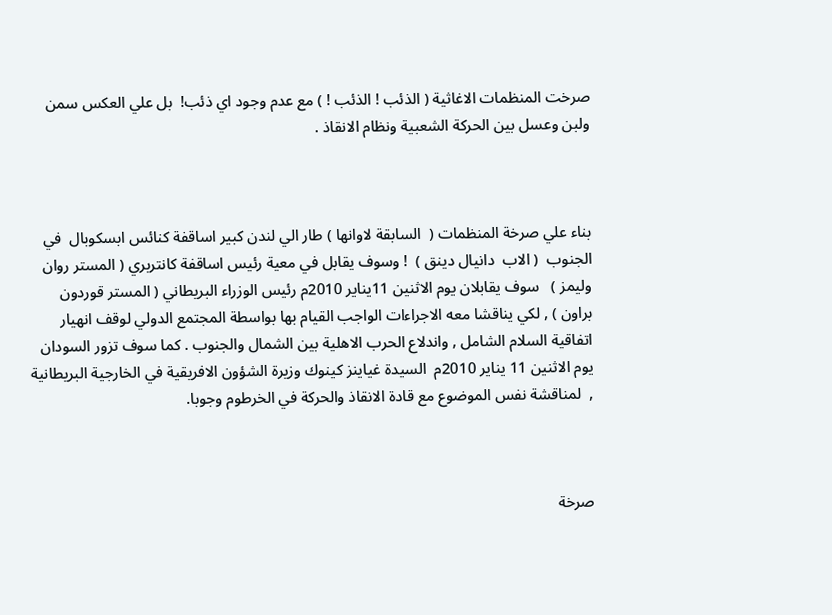صرخت المنظمات الاغاثية ( الذئب ! الذئب ! ) مع عدم وجود اي ذئب!  بل علي العكس سمن ولبن وعسل بين الحركة الشعبية ونظام الانقاذ .



بناء علي صرخة المنظمات (  السابقة لاوانها ) طار الي لندن كبير اساقفة كنائس ابسكوبال  في الجنوب  ( الاب  دانيال دينق )  ! وسوف يقابل في معية رئيس اساقفة كانتربري ( المستر روان وليمز )   سوف يقابلان يوم الاثنين 11يناير 2010م رئيس الوزراء البريطاني ( المستر قوردون براون ) , لكي يناقشا معه الاجراءات الواجب القيام بها بواسطة المجتمع الدولي لوقف انهيار اتفاقية السلام الشامل , واندلاع الحرب الاهلية بين الشمال والجنوب . كما سوف تزور السودان يوم الاثنين 11 يناير 2010م  السيدة غياينز كينوك وزيرة الشؤون الافريقية في الخارجية البريطانية ,  لمناقشة نفس الموضوع مع قادة الانقاذ والحركة في الخرطوم وجوبا.



صرخة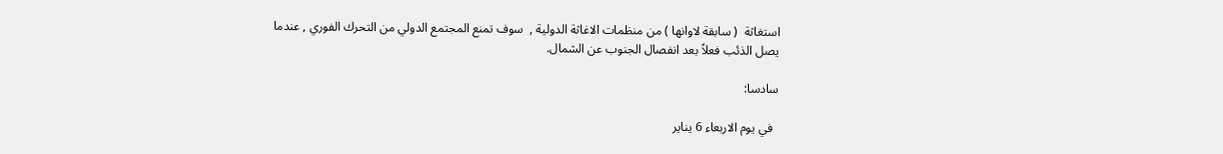استغاثة  ( سابقة لاوانها ) من منظمات الاغاثة الدولية ,  سوف تمنع المجتمع الدولي من التحرك الفوري , عندما يصل الذئب فعلاً بعد انفصال الجنوب عن الشمال.

سادسا:

  في يوم الاربعاء 6 يناير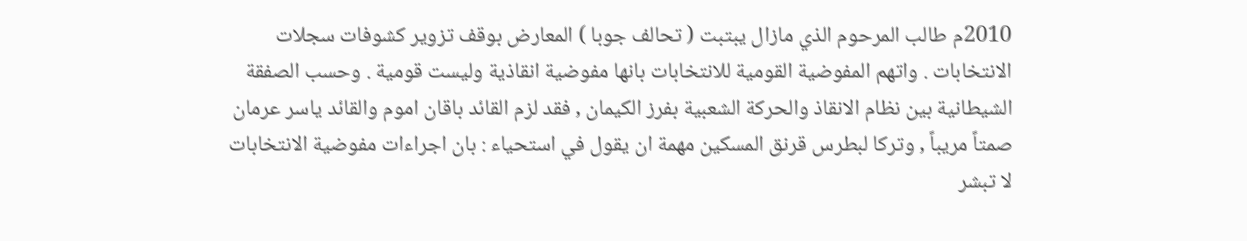2010م طالب المرحوم الذي مازال يبتبت ( تحالف جوبا ) المعارض بوقف تزوير كشوفات سجلات الانتخابات . واتهم المفوضية القومية للانتخابات بانها مفوضية انقاذية وليست قومية . وحسب الصفقة الشيطانية بين نظام الانقاذ والحركة الشعبية بفرز الكيمان , فقد لزم القائد باقان اموم والقائد ياسر عرمان صمتاً مريباً , وتركا لبطرس قرنق المسكين مهمة ان يقول في استحياء : بان اجراءات مفوضية الانتخابات لا تبشر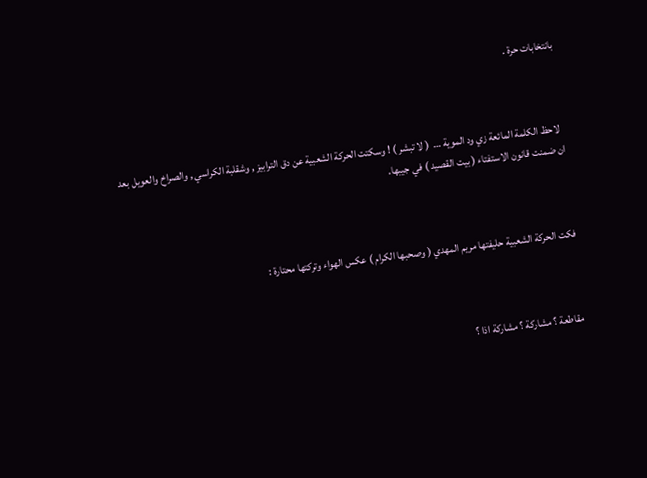بانتخابات حرة .



  لاحظ الكلمة المائعة زي ود الموية …  ( لا تبشر ) ! وسكتت الحركة الشعبية عن دق الترابيز , وشقلبة الكراسي , والصراخ والعويل بعد ان ضمنت قانون الاستفتاء ( بيت القصيد ) في جيبها.



فكت الحركة الشعبية حليفتها مريم المهدي ( وصحبها الكرام ) عكس الهواء وتركتها محتارة :



 مقاطعة ؟ مشاركة ؟ مشاركة اذا ؟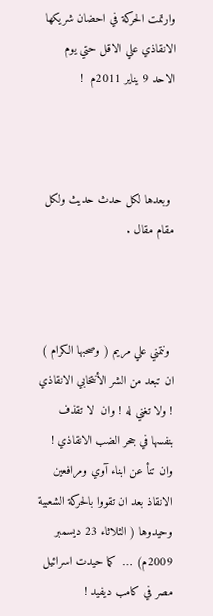وارتمت الحركة في احضان شريكها الانقاذي علي الاقل حتي يوم الاحد 9 يناير 2011م  !



 وبعدها لكل حدث حديث ولكل مقام مقال .



 ونتمني علي مريم ( وصحبها الكرام ) ان تبعد من الشر الأنتخابي الانقاذي ! ولا تغني له ! وان  لا تقذف بنفسها في جحر الضب الانقاذي ! وان تنأ عن ابناء آوي ومرافعين الانقاذ بعد ان تقووا بالحركة الشعبية وحيدوها ( الثلاثاء 23 ديسمبر 2009م) …  كما حيدت اسرائيل مصر في كامب ديفيد !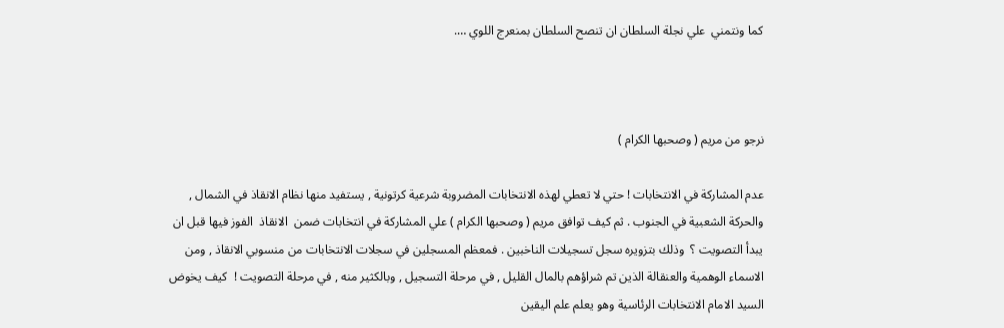كما ونتمني  علي نجلة السلطان ان تنصح السلطان بمنعرج اللوي ….



نرجو من مريم ( وصحبها الكرام )

عدم المشاركة في الانتخابات ! حتي لا تعطي لهذه الانتخابات المضروبة شرعية كرتونية , يستفيد منها نظام الانقاذ في الشمال , والحركة الشعبية في الجنوب . ثم كيف توافق مريم ( وصحبها الكرام ) علي المشاركة في انتخابات ضمن  الانقاذ  الفوز فيها قبل ان يبدأ التصويت ؟  وذلك بتزويره سجل تسجيلات الناخبين . فمعظم المسجلين في سجلات الانتخابات من منسوبي الانقاذ , ومن الاسماء الوهمية والعنقالة الذين تم شراؤهم بالمال القليل , في مرحلة التسجيل , وبالكثير منه , في مرحلة التصويت !  كيف يخوض السيد الامام الانتخابات الرئاسية وهو يعلم علم اليقين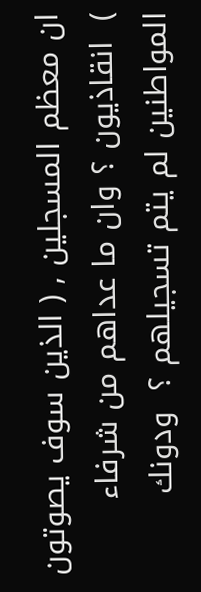ان معظم المسجلين , ( الذين سوف يصوتون )  انقاذيون ؟ وان ما عداهم من شرفاء المواطنين لم يتم تسجيلهم ؟  ودونك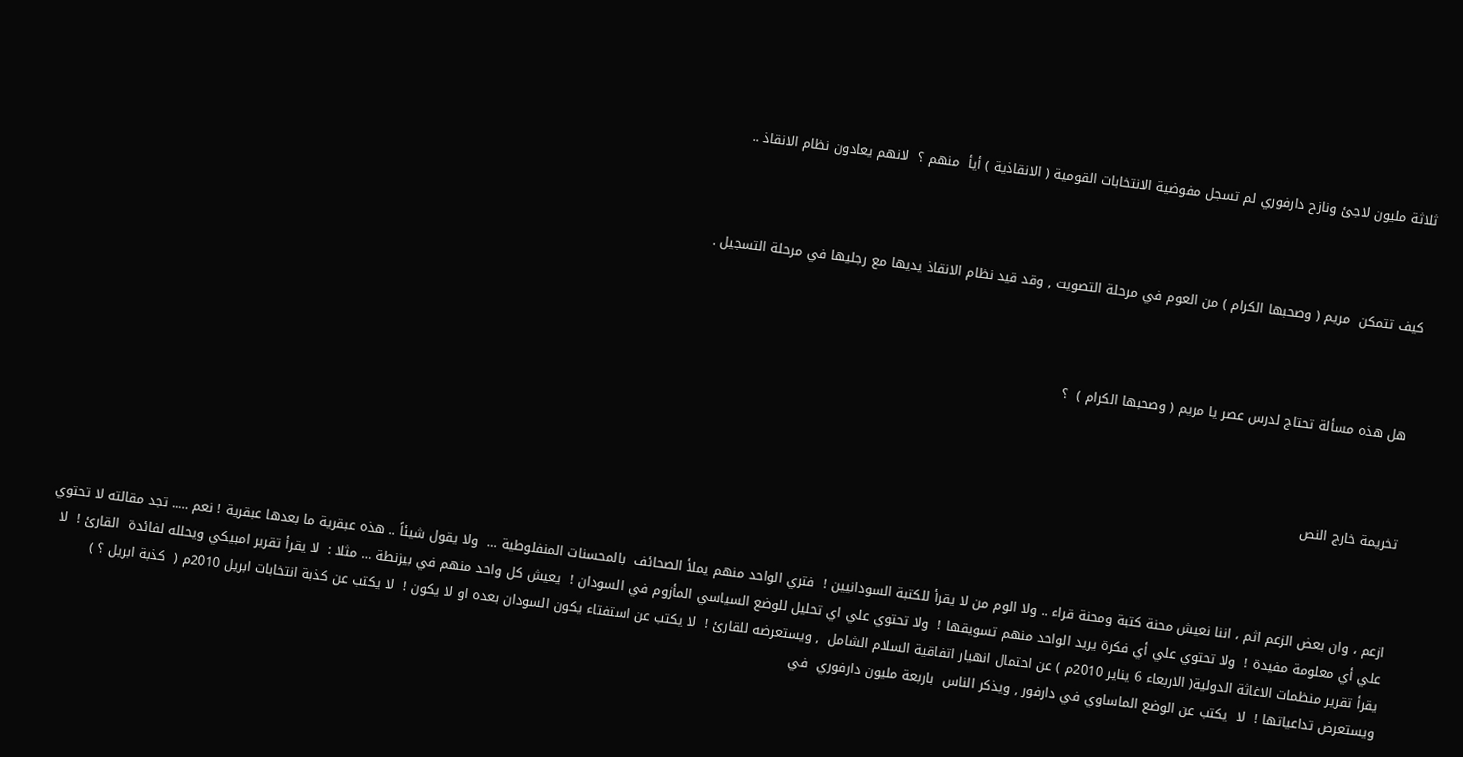ثلاثة مليون لاجئ ونازح دارفوري لم تسجل مفوضية الانتخابات القومية ( الانقاذية ) أيأ  منهم ؟  لانهم يعادون نظام الانقاذ ..



كيف تتمكن  مريم ( وصحبها الكرام ) من العوم في مرحلة التصويت , وقد قيد نظام الانقاذ يديها مع رجليها في مرحلة التسجيل .



 هل هذه مسألة تحتاج لدرس عصر يا مريم ( وصحبها الكرام )  ؟



تخريمة خارج النص



ازعم ، وان بعض الزعم اثم ، اننا نعيش محنة كتبة ومحنة قراء .. ولا الوم من لا يقرأ للكتبة السودانيين !  فتري الواحد منهم يملأ الصحائف  بالمحسنات المنفلوطية …  ولا يقول شيئاً .. هذه عبقرية ما بعدها عبقرية ! نعم ….. تجد مقالته لا تحتوي علي أي معلومة مفيدة !  ولا تحتوي علي أي فكرة يريد الواحد منهم تسويقها !  ولا تحتوي علي اي تحليل للوضع السياسي المأزوم في السودان !  يعيش كل واحد منهم في بيزنطة … مثلا :  لا يقرأ تقرير امبيكي ويحلله لفائدة  القارئ !  لا يقرأ تقرير منظمات الاغاثة الدولية( الاربعاء 6 يناير 2010م ) عن احتمال انهيار اتفاقية السلام الشامل  , ويستعرضه للقارئ !  لا يكتب عن استفتاء يكون السودان بعده او لا يكون !  لا يكتب عن كذبة انتخابات ابريل 2010م (  كذبة ابريل ؟ ) ويستعرض تداعياتها !  لا  يكتب عن الوضع الماساوي في دارفور , ويذكر الناس  باربعة مليون دارفوري  في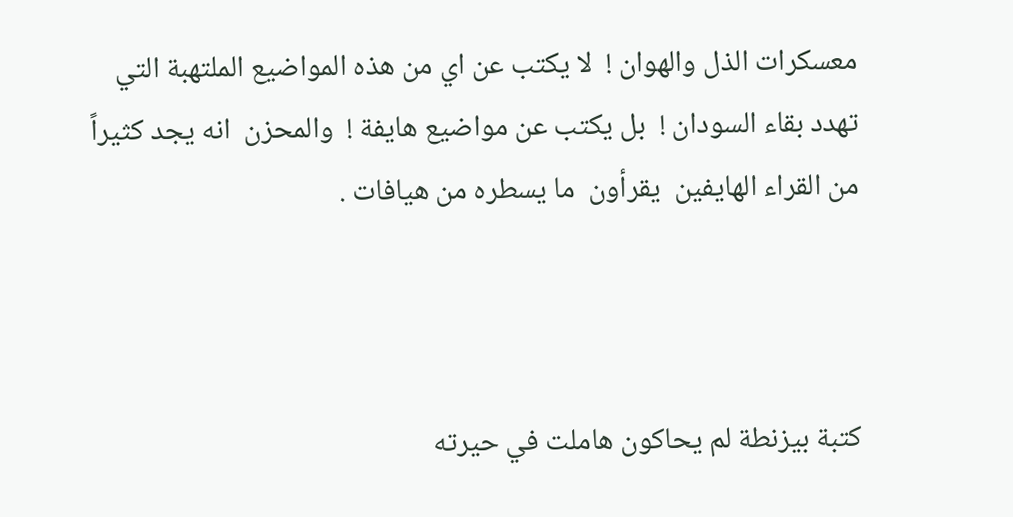معسكرات الذل والهوان !  لا يكتب عن اي من هذه المواضيع الملتهبة التي تهدد بقاء السودان !  بل يكتب عن مواضيع هايفة !  والمحزن  انه يجد كثيراً من القراء الهايفين  يقرأون  ما يسطره من هيافات .



كتبة بيزنطة لم يحاكون هاملت في حيرته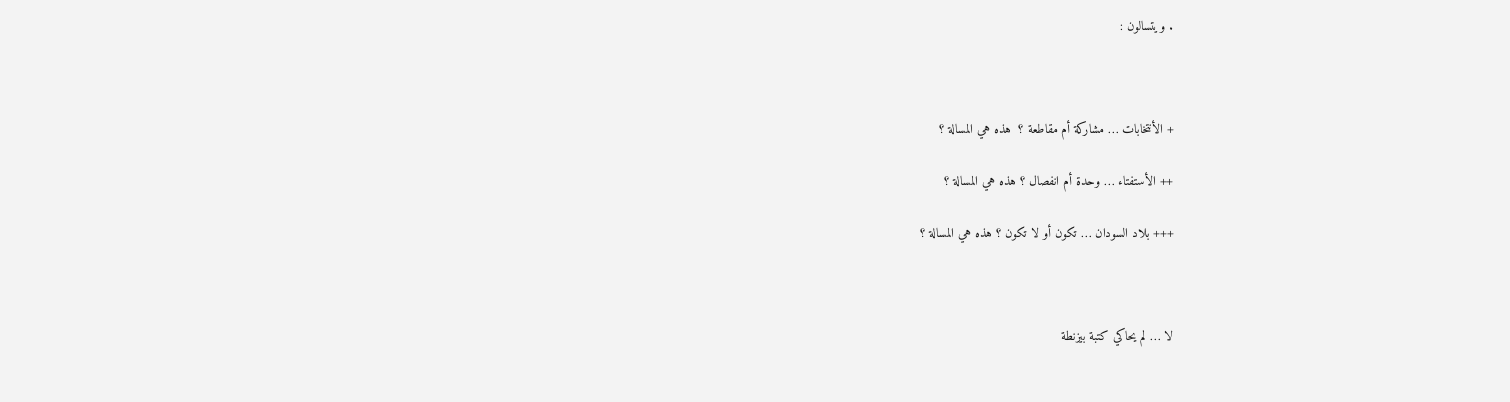. ويتسالون :



+ الأنتخابات … مشاركة أم مقاطعة ؟  هذه هي المسالة ؟

++ الأستفتاء … وحدة أم انفصال ؟ هذه هي المسالة ؟

+++ بلاد السودان … تكون أو لا تكون ؟ هذه هي المسالة ؟



لا … لم يحاكي كتبة بيزنطة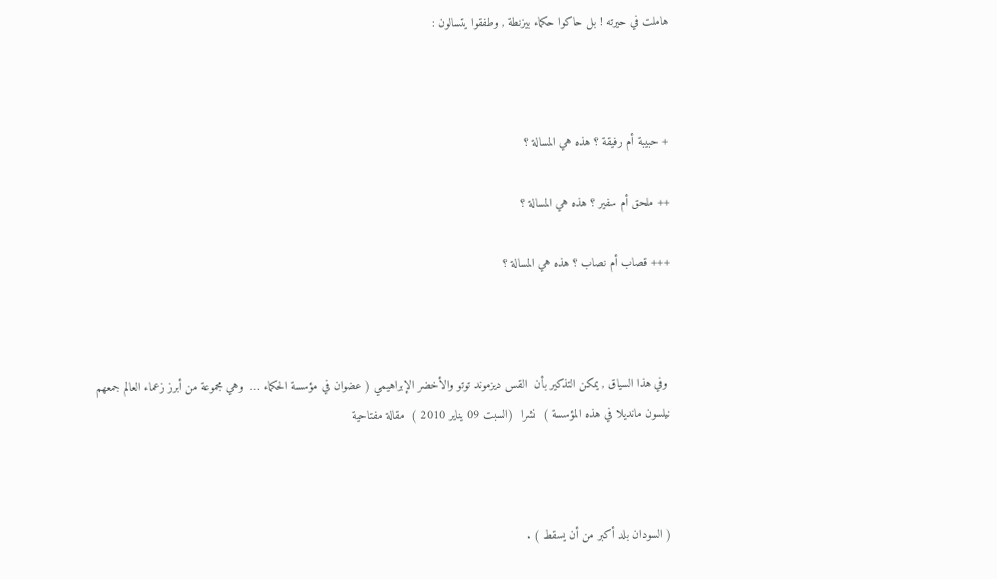هاملت في حيرته ! بل حاكوا حكماء بيزنطة , وطفقوا يتسالون :



+ حبيبة أم رفيقة ؟ هذه هي المسالة ؟

++ ملحق أم سفير ؟ هذه هي المسالة ؟

+++ قصاب أم نصاب ؟ هذه هي المسالة ؟



 وفي هذا السياق , يمكن التذكير بأن  القس ديزموند توتو والأخضر الإبراهيمي ( عضوان في مؤسسة الحكماء …  وهي مجموعة من أبرز زعماء العالم جمعهم نيلسون مانديلا في هذه المؤسسة )  نشرا  (السبت 09 يناير 2010 )  مقالة مفتاحية



( السودان بلد أكبر من أن يسقط ) .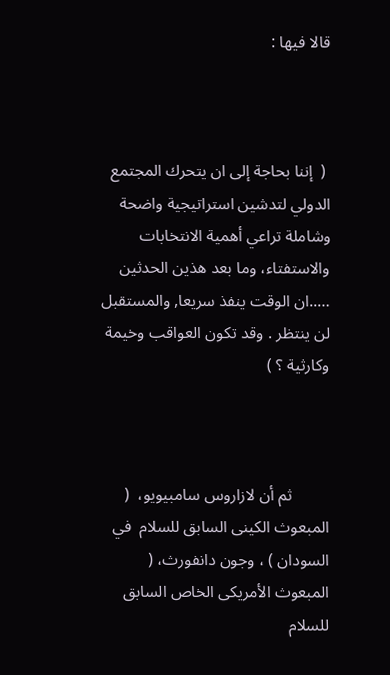قالا فيها :



 (  إننا بحاجة إلى ان يتحرك المجتمع الدولي لتدشين استراتيجية واضحة وشاملة تراعي أهمية الانتخابات والاستفتاء، وما بعد هذين الحدثين …..ان الوقت ينفذ سريعا, والمستقبل لن ينتظر . وقد تكون العواقب وخيمة وكارثية ؟ )



         ثم أن لازاروس سامبيويو،  ( المبعوث الكينى السابق للسلام  في السودان ) ، وجون دانفورث، ( المبعوث الأمريكى الخاص السابق للسلام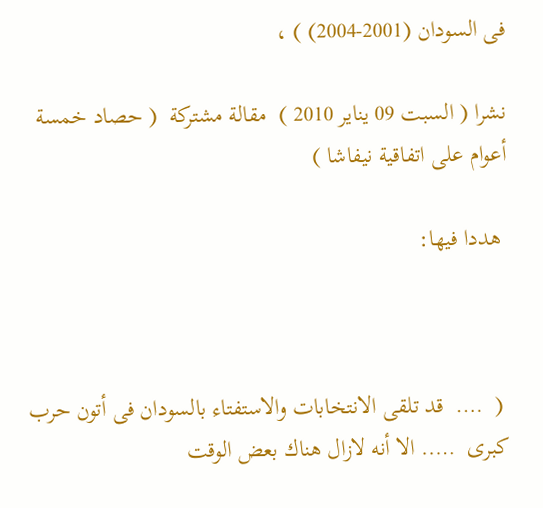فى السودان (2001-2004) ) ،

نشرا ( السبت 09 يناير 2010 )  مقالة مشتركة  ( حصاد خمسة أعوام على اتفاقية نيفاشا )

 هددا فيها:



 (  ….  قد تلقى الانتخابات والاستفتاء بالسودان فى أتون حرب كبرى  ….. الا أنه لازال هناك بعض الوقت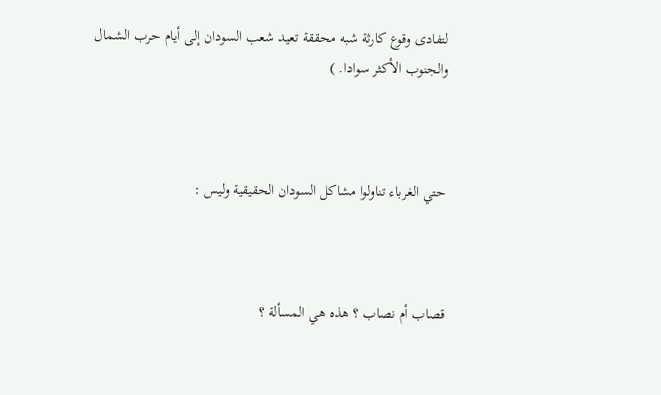لتفادى وقوع كارثة شبه محققة تعيد شعب السودان إلى أيام حرب الشمال والجنوب الأكثر سوادا. )



حتي الغرباء تناولوا مشاكل السودان الحقيقية وليس :



قصاب أم نصاب ؟ هذه هي المسألة ؟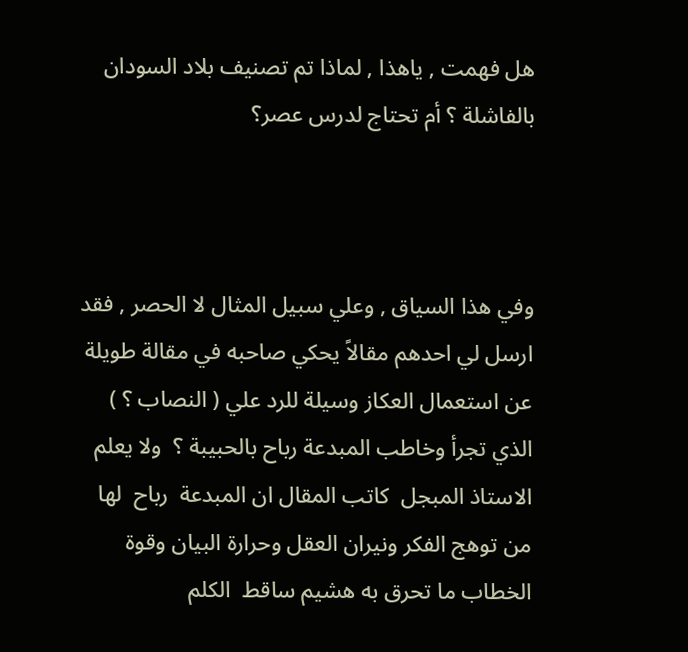هل فهمت , ياهذا , لماذا تم تصنيف بلاد السودان بالفاشلة ؟ أم تحتاج لدرس عصر؟



وفي هذا السياق , وعلي سبيل المثال لا الحصر , فقد  ارسل لي احدهم مقالاً يحكي صاحبه في مقالة طويلة عن استعمال العكاز وسيلة للرد علي ( النصاب ؟ ) الذي تجرأ وخاطب المبدعة رباح بالحبيبة ؟  ولا يعلم الاستاذ المبجل  كاتب المقال ان المبدعة  رباح  لها من توهج الفكر ونيران العقل وحرارة البيان وقوة الخطاب ما تحرق به هشيم ساقط  الكلم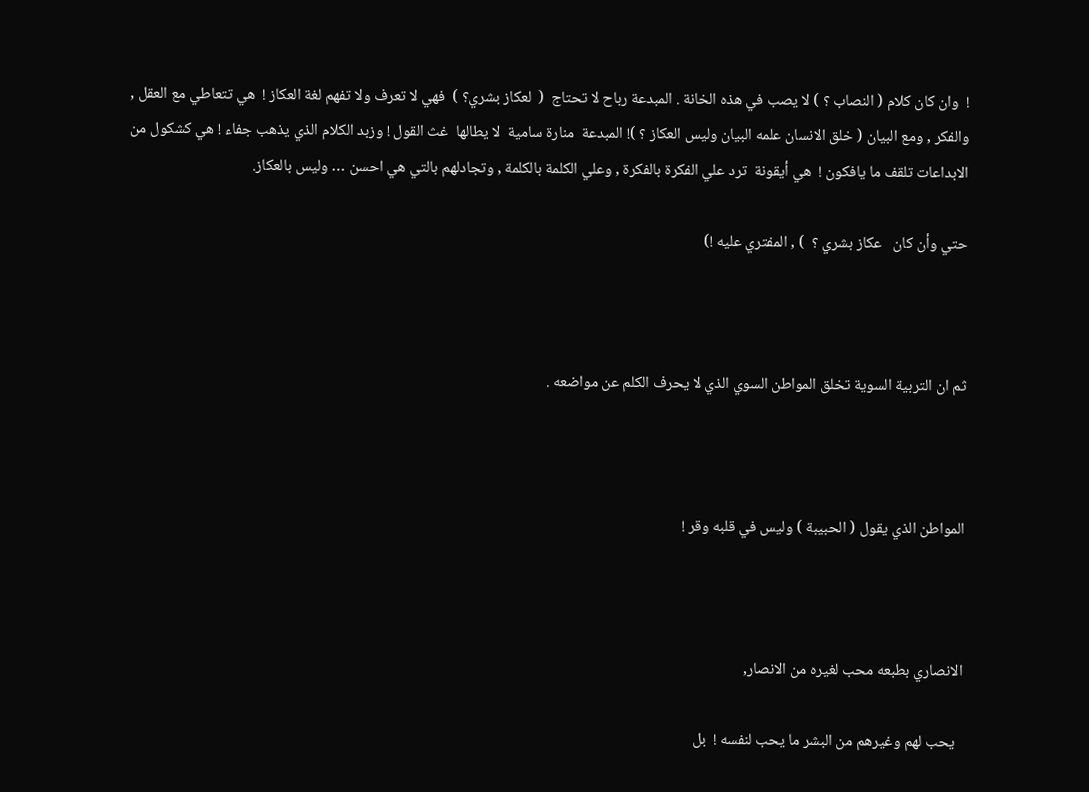!  وان كان كلام ( النصاب ؟ ) لا يصب في هذه الخانة . المبدعة رباح لا تحتاج  (  لعكاز بشري؟ )  فهي لا تعرف ولا تفهم لغة العكاز !  هي تتعاطي مع العقل , والفكر , ومع البيان ( خلق الانسان علمه البيان وليس العكاز ؟ )! المبدعة  منارة سامية  لا يطالها  غث القول ! وزبد الكلام الذي يذهب جفاء ! هي كشكول من الابداعات تلقف ما يافكون !  هي أيقونة  ترد علي الفكرة بالفكرة , وعلي الكلمة بالكلمة , وتجادلهم بالتي هي احسن … وليس بالعكاز.

حتي وأن كان   عكاز بشري ؟  ) , المفتري عليه !)



ثم ان التربية السوية تخلق المواطن السوي الذي لا يحرف الكلم عن مواضعه .



المواطن الذي يقول ( الحبيبة ) وليس في قلبه وقر !



الانصاري بطبعه محب لغيره من الانصار,

  يحب لهم وغيرهم من البشر ما يحب لنفسه !  بل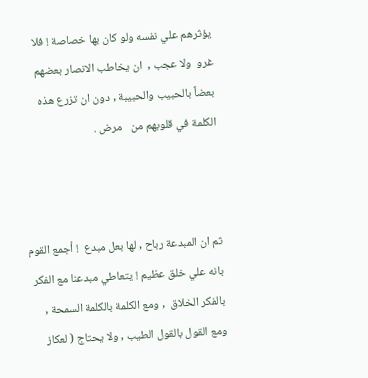يؤثرهم علي نفسه ولو كان بها خصاصة ! فلا غرو  ولا عجب ,  ان يخاطب الانصار بعضهم بعضاً بالحبيب والحبيبة , دون ان تزرع هذه الكلمة في قلوبهم من   مرض .



ثم ان المبدعة رباح , لها بعل مبدع  ! أجمع القوم  بانه علي خلق عظيم ! يتعاطي مبدعنا مع الفكر بالفكر الخلاق  , ومع الكلمة بالكلمة السمحة , ومع القول بالقول الطيب , ولا يحتاج ( لعكاز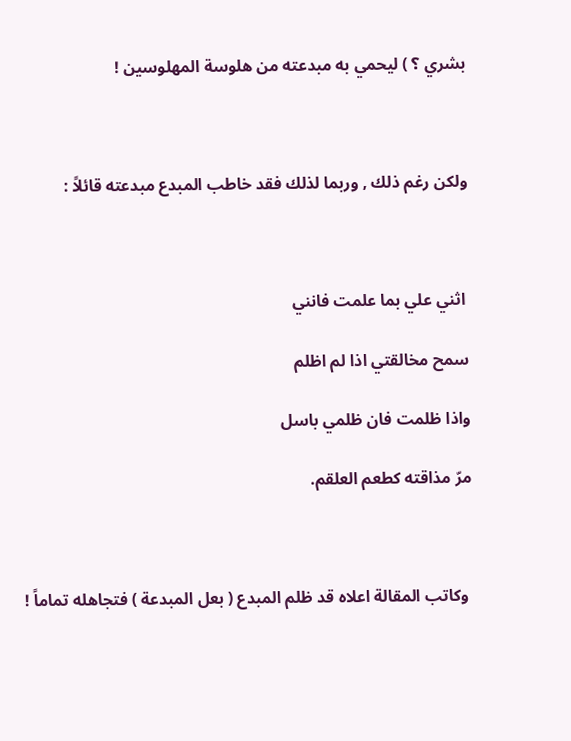بشري ؟ ) ليحمي به مبدعته من هلوسة المهلوسين !



ولكن رغم ذلك , وربما لذلك فقد خاطب المبدع مبدعته قائلاً :



 اثني علي بما علمت فانني

سمح مخالقتي اذا لم اظلم

واذا ظلمت فان ظلمي باسل

مرّ مذاقته كطعم العلقم.



 وكاتب المقالة اعلاه قد ظلم المبدع ( بعل المبدعة ) فتجاهله تماماً !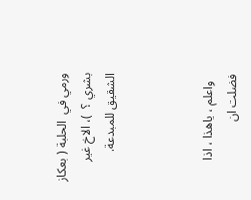ورمي في  الحلبة ( بعكاز بشري ؟  )، الاخ غير الشقيق للمبدعة.



  واعلم ، ياهذا ، اذا فضلت ان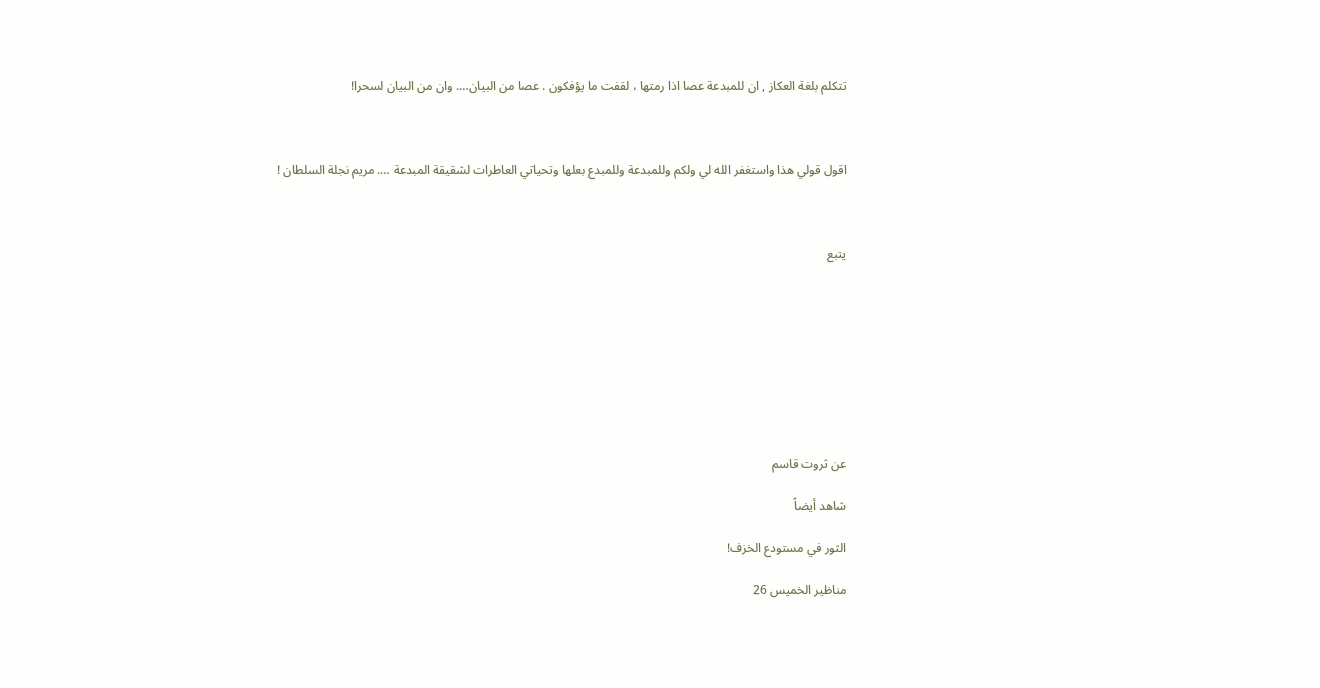تتكلم بلغة العكاز , ان للمبدعة عصا اذا رمتها ، لقفت ما يؤفكون . عصا من البيان…. وان من البيان لسحرا!



اقول قولي هذا واستغفر الله لي ولكم وللمبدعة وللمبدع بعلها وتحياتي العاطرات لشقيقة المبدعة …. مريم نجلة السلطان !



يتبع









عن ثروت قاسم

شاهد أيضاً

الثور في مستودع الخزف!

مناظير الخميس 26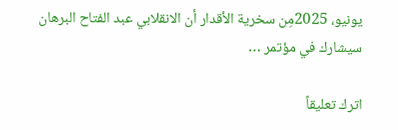يونيو، 2025مِن سخرية الأقدار أن الانقلابي عبد الفتاح البرهان سيشارك في مؤتمر …

اترك تعليقاً